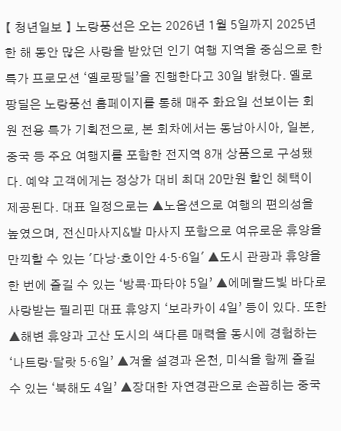【 청년일보 】 노랑풍선은 오는 2026년 1월 5일까지 2025년 한 해 동안 많은 사랑을 받았던 인기 여행 지역을 중심으로 한 특가 프로모션 ‘옐로팡딜’을 진행한다고 30일 밝혔다. 옐로팡딜은 노랑풍선 홈페이지를 통해 매주 화요일 선보이는 회원 전용 특가 기획전으로, 본 회차에서는 동남아시아, 일본, 중국 등 주요 여행지를 포함한 전지역 8개 상품으로 구성됐다. 예약 고객에게는 정상가 대비 최대 20만원 할인 혜택이 제공된다. 대표 일정으로는 ▲노옵션으로 여행의 편의성을 높였으며, 전신마사지&발 마사지 포함으로 여유로운 휴양을 만끽할 수 있는 '다낭·호이안 4·5·6일' ▲도시 관광과 휴양을 한 번에 즐길 수 있는 ‘방콕·파타야 5일’ ▲에메랄드빛 바다로 사랑받는 필리핀 대표 휴양지 ‘보라카이 4일’ 등이 있다. 또한 ▲해변 휴양과 고산 도시의 색다른 매력을 동시에 경험하는 ‘나트랑·달랏 5·6일’ ▲겨울 설경과 온천, 미식을 함께 즐길 수 있는 ‘북해도 4일’ ▲장대한 자연경관으로 손꼽히는 중국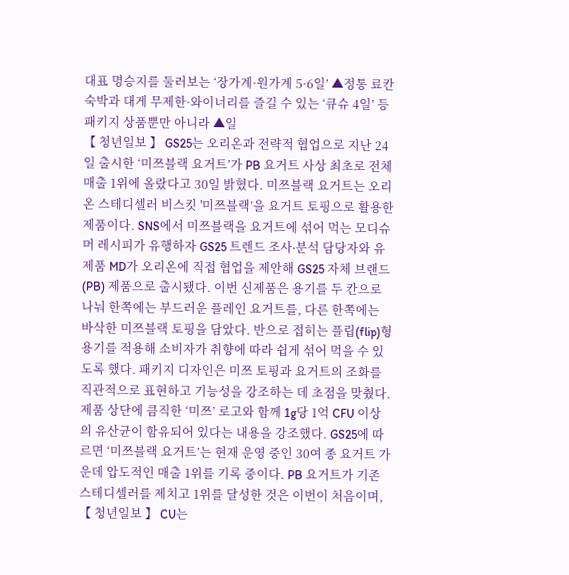대표 명승지를 둘러보는 ‘장가계·원가계 5·6일’ ▲정통 료칸 숙박과 대게 무제한·와이너리를 즐길 수 있는 ‘큐슈 4일’ 등 패키지 상품뿐만 아니라 ▲일
【 청년일보 】 GS25는 오리온과 전략적 협업으로 지난 24일 출시한 ‘미쯔블랙 요거트’가 PB 요거트 사상 최초로 전체 매출 1위에 올랐다고 30일 밝혔다. 미쯔블랙 요거트는 오리온 스테디셀러 비스킷 '미쯔블랙’을 요거트 토핑으로 활용한 제품이다. SNS에서 미쯔블랙을 요거트에 섞어 먹는 모디슈머 레시피가 유행하자 GS25 트렌드 조사∙분석 담당자와 유제품 MD가 오리온에 직접 협업을 제안해 GS25 자체 브랜드(PB) 제품으로 출시됐다. 이번 신제품은 용기를 두 칸으로 나눠 한쪽에는 부드러운 플레인 요거트를, 다른 한쪽에는 바삭한 미쯔블랙 토핑을 담았다. 반으로 접히는 플립(flip)형 용기를 적용해 소비자가 취향에 따라 쉽게 섞어 먹을 수 있도록 했다. 패키지 디자인은 미쯔 토핑과 요거트의 조화를 직관적으로 표현하고 기능성을 강조하는 데 초점을 맞췄다. 제품 상단에 큼직한 ‘미쯔’ 로고와 함께 1g당 1억 CFU 이상의 유산균이 함유되어 있다는 내용을 강조했다. GS25에 따르면 ‘미쯔블랙 요거트’는 현재 운영 중인 30여 종 요거트 가운데 압도적인 매출 1위를 기록 중이다. PB 요거트가 기존 스테디셀러를 제치고 1위를 달성한 것은 이번이 처음이며,
【 청년일보 】 CU는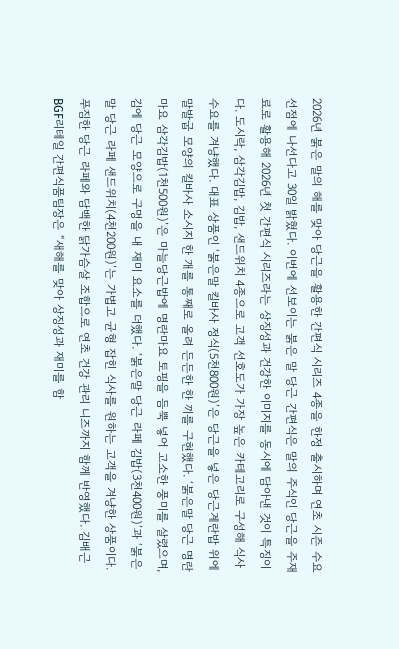2026년 붉은 말의 해를 맞아 당근을 활용한 간편식 시리즈 4종을 한정 출시하며 연초 시즌 수요 선점에 나선다고 30일 밝혔다. 이번에 선보이는 붉은 말 당근 간편식은 말의 주식인 당근을 주재료로 활용해 2026년 첫 간편식 시리즈라는 상징성과 건강한 이미지를 동시에 담아낸 것이 특징이다. 도시락, 삼각김밥, 김밥, 샌드위치 4종으로 고객 선호도가 가장 높은 카테고리로 구성해 식사 수요를 겨냥했다. 대표 상품인 ‘붉은말 킬바사 정식(5천800원)’은 당근을 넣은 당근계란밥 위에 말발굽 모양의 킬바사 소시지 한 개를 통째로 올려 든든한 한 끼를 구현했다. ‘붉은말 당근 명란마요 삼각김밥(1천500원)’은 마늘당근밥에 명란마요 토핑을 듬뿍 넣어 고소한 풍미를 살렸으며, 김에 당근 모양으로 구멍을 내 재미 요소를 더했다. ‘붉은말 당근 라페 김밥(3천400원)’과 ‘붉은말 당근 라페 샌드위치(4천200원)’는 가볍고 균형 잡힌 식사를 원하는 고객을 겨냥한 상품이다. 푸짐한 당근 라페와 담백한 닭가슴살 조합으로 연초 건강 관리 니즈까지 함께 반영했다. 김배근 BGF리테일 간편식품팀장은 “새해를 맞아 상징성과 재미를 함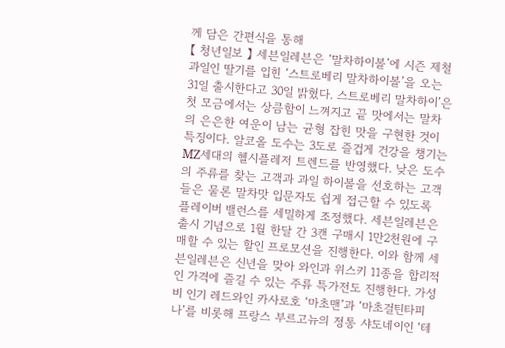께 담은 간편식을 통해
【 청년일보 】 세븐일레븐은 ‘말차하이볼’에 시즌 제철 과일인 딸기를 입힌 ‘스트로베리 말차하이볼’을 오는 31일 출시한다고 30일 밝혔다. 스트로베리 말차하이’은 첫 모금에서는 상큼함이 느껴지고 끝 맛에서는 말차의 은은한 여운이 남는 균형 잡힌 맛을 구현한 것이 특징이다. 알코올 도수는 3도로 즐겁게 건강을 챙기는 MZ세대의 헬시플레저 트렌드를 반영했다. 낮은 도수의 주류를 찾는 고객과 과일 하이볼을 선호하는 고객들은 물론 말차맛 입문자도 쉽게 접근할 수 있도록 플레이버 밸런스를 세밀하게 조정했다. 세븐일레븐은 출시 기념으로 1월 한달 간 3캔 구매시 1만2천원에 구매할 수 있는 할인 프로모션을 진행한다. 이와 함께 세븐일레븐은 신년을 맞아 와인과 위스키 11종을 합리적인 가격에 즐길 수 있는 주류 특가전도 진행한다. 가성비 인기 레드와인 카사로호 ‘마초맨’과 ‘마초걸틴타피나’를 비롯해 프랑스 부르고뉴의 정통 샤도네이인 ‘테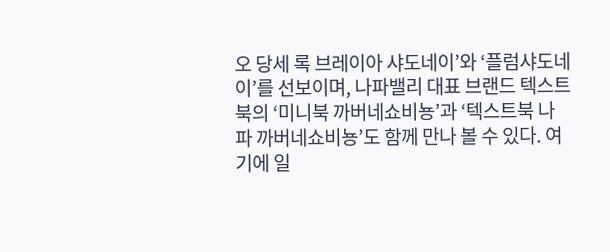오 당세 록 브레이아 샤도네이’와 ‘플럼샤도네이’를 선보이며, 나파밸리 대표 브랜드 텍스트북의 ‘미니북 까버네쇼비뇽’과 ‘텍스트북 나파 까버네쇼비뇽’도 함께 만나 볼 수 있다. 여기에 일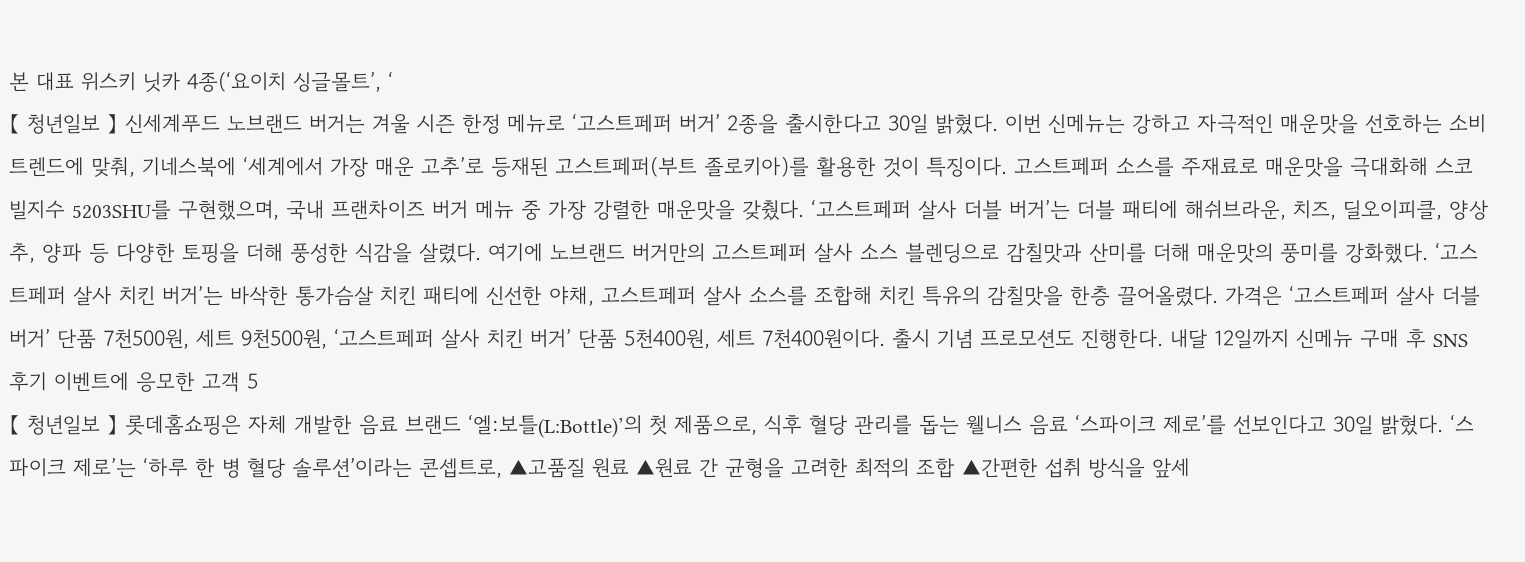본 대표 위스키 닛카 4종(‘요이치 싱글몰트’, ‘
【 청년일보 】 신세계푸드 노브랜드 버거는 겨울 시즌 한정 메뉴로 ‘고스트페퍼 버거’ 2종을 출시한다고 30일 밝혔다. 이번 신메뉴는 강하고 자극적인 매운맛을 선호하는 소비 트렌드에 맞춰, 기네스북에 ‘세계에서 가장 매운 고추’로 등재된 고스트페퍼(부트 졸로키아)를 활용한 것이 특징이다. 고스트페퍼 소스를 주재료로 매운맛을 극대화해 스코빌지수 5203SHU를 구현했으며, 국내 프랜차이즈 버거 메뉴 중 가장 강렬한 매운맛을 갖췄다. ‘고스트페퍼 살사 더블 버거’는 더블 패티에 해쉬브라운, 치즈, 딜오이피클, 양상추, 양파 등 다양한 토핑을 더해 풍성한 식감을 살렸다. 여기에 노브랜드 버거만의 고스트페퍼 살사 소스 블렌딩으로 감칠맛과 산미를 더해 매운맛의 풍미를 강화했다. ‘고스트페퍼 살사 치킨 버거’는 바삭한 통가슴살 치킨 패티에 신선한 야채, 고스트페퍼 살사 소스를 조합해 치킨 특유의 감칠맛을 한층 끌어올렸다. 가격은 ‘고스트페퍼 살사 더블 버거’ 단품 7천500원, 세트 9천500원, ‘고스트페퍼 살사 치킨 버거’ 단품 5천400원, 세트 7천400원이다. 출시 기념 프로모션도 진행한다. 내달 12일까지 신메뉴 구매 후 SNS 후기 이벤트에 응모한 고객 5
【 청년일보 】 롯데홈쇼핑은 자체 개발한 음료 브랜드 ‘엘:보틀(L:Bottle)’의 첫 제품으로, 식후 혈당 관리를 돕는 웰니스 음료 ‘스파이크 제로’를 선보인다고 30일 밝혔다. ‘스파이크 제로’는 ‘하루 한 병 혈당 솔루션’이라는 콘셉트로, ▲고품질 원료 ▲원료 간 균형을 고려한 최적의 조합 ▲간편한 섭취 방식을 앞세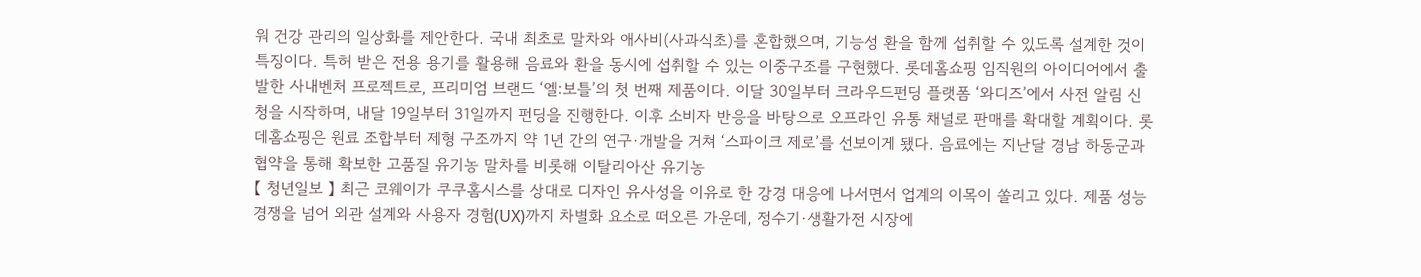워 건강 관리의 일상화를 제안한다. 국내 최초로 말차와 애사비(사과식초)를 혼합했으며, 기능성 환을 함께 섭취할 수 있도록 설계한 것이 특징이다. 특허 받은 전용 용기를 활용해 음료와 환을 동시에 섭취할 수 있는 이중구조를 구현했다. 롯데홈쇼핑 임직원의 아이디어에서 출발한 사내벤처 프로젝트로, 프리미엄 브랜드 ‘엘:보틀’의 첫 번째 제품이다. 이달 30일부터 크라우드펀딩 플랫폼 ‘와디즈’에서 사전 알림 신청을 시작하며, 내달 19일부터 31일까지 펀딩을 진행한다. 이후 소비자 반응을 바탕으로 오프라인 유통 채널로 판매를 확대할 계획이다. 롯데홈쇼핑은 원료 조합부터 제형 구조까지 약 1년 간의 연구∙개발을 거쳐 ‘스파이크 제로’를 선보이게 됐다. 음료에는 지난달 경남 하동군과 협약을 통해 확보한 고품질 유기농 말차를 비롯해 이탈리아산 유기농
【 청년일보 】 최근 코웨이가 쿠쿠홈시스를 상대로 디자인 유사성을 이유로 한 강경 대응에 나서면서 업계의 이목이 쏠리고 있다. 제품 성능 경쟁을 넘어 외관 설계와 사용자 경험(UX)까지 차별화 요소로 떠오른 가운데, 정수기·생활가전 시장에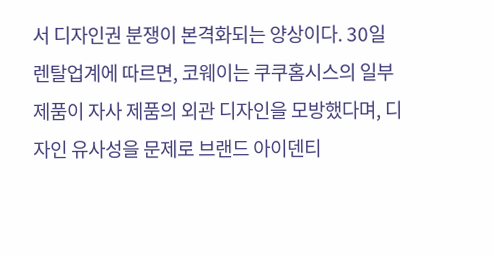서 디자인권 분쟁이 본격화되는 양상이다. 30일 렌탈업계에 따르면, 코웨이는 쿠쿠홈시스의 일부 제품이 자사 제품의 외관 디자인을 모방했다며, 디자인 유사성을 문제로 브랜드 아이덴티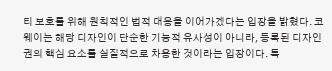티 보호를 위해 원칙적인 법적 대응을 이어가겠다는 입장을 밝혔다. 코웨이는 해당 디자인이 단순한 기능적 유사성이 아니라, 등록된 디자인권의 핵심 요소를 실질적으로 차용한 것이라는 입장이다. 특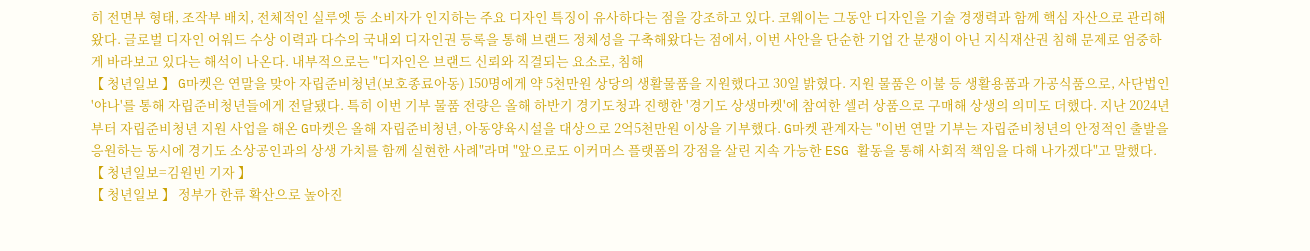히 전면부 형태, 조작부 배치, 전체적인 실루엣 등 소비자가 인지하는 주요 디자인 특징이 유사하다는 점을 강조하고 있다. 코웨이는 그동안 디자인을 기술 경쟁력과 함께 핵심 자산으로 관리해왔다. 글로벌 디자인 어워드 수상 이력과 다수의 국내외 디자인권 등록을 통해 브랜드 정체성을 구축해왔다는 점에서, 이번 사안을 단순한 기업 간 분쟁이 아닌 지식재산권 침해 문제로 엄중하게 바라보고 있다는 해석이 나온다. 내부적으로는 "디자인은 브랜드 신뢰와 직결되는 요소로, 침해
【 청년일보 】 G마켓은 연말을 맞아 자립준비청년(보호종료아동) 150명에게 약 5천만원 상당의 생활물품을 지원했다고 30일 밝혔다. 지원 물품은 이불 등 생활용품과 가공식품으로, 사단법인 '야나'를 통해 자립준비청년들에게 전달됐다. 특히 이번 기부 물품 전량은 올해 하반기 경기도청과 진행한 '경기도 상생마켓'에 참여한 셀러 상품으로 구매해 상생의 의미도 더했다. 지난 2024년부터 자립준비청년 지원 사업을 해온 G마켓은 올해 자립준비청년, 아동양육시설을 대상으로 2억5천만원 이상을 기부했다. G마켓 관계자는 "이번 연말 기부는 자립준비청년의 안정적인 출발을 응원하는 동시에 경기도 소상공인과의 상생 가치를 함께 실현한 사례"라며 "앞으로도 이커머스 플랫폼의 강점을 살린 지속 가능한 ESG 활동을 통해 사회적 책임을 다해 나가겠다"고 말했다. 【 청년일보=김원빈 기자 】
【 청년일보 】 정부가 한류 확산으로 높아진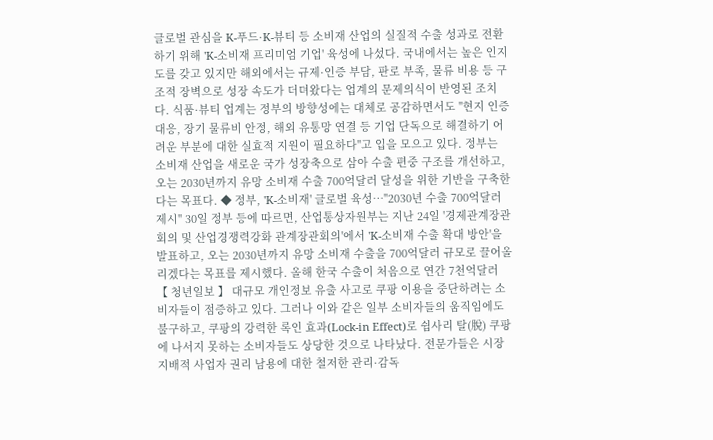글로벌 관심을 K-푸드·K-뷰티 등 소비재 산업의 실질적 수출 성과로 전환하기 위해 'K-소비재 프리미엄 기업' 육성에 나섰다. 국내에서는 높은 인지도를 갖고 있지만 해외에서는 규제·인증 부담, 판로 부족, 물류 비용 등 구조적 장벽으로 성장 속도가 더뎌왔다는 업계의 문제의식이 반영된 조치다. 식품·뷰티 업계는 정부의 방향성에는 대체로 공감하면서도 "현지 인증 대응, 장기 물류비 안정, 해외 유통망 연결 등 기업 단독으로 해결하기 어려운 부분에 대한 실효적 지원이 필요하다"고 입을 모으고 있다. 정부는 소비재 산업을 새로운 국가 성장축으로 삼아 수출 편중 구조를 개선하고, 오는 2030년까지 유망 소비재 수출 700억달러 달성을 위한 기반을 구축한다는 목표다. ◆ 정부, 'K-소비재' 글로벌 육성…"2030년 수출 700억달러 제시" 30일 정부 등에 따르면, 산업통상자원부는 지난 24일 '경제관계장관회의 및 산업경쟁력강화 관계장관회의'에서 'K-소비재 수출 확대 방안'을 발표하고, 오는 2030년까지 유망 소비재 수출을 700억달러 규모로 끌어올리겠다는 목표를 제시했다. 올해 한국 수출이 처음으로 연간 7천억달러
【 청년일보 】 대규모 개인정보 유출 사고로 쿠팡 이용을 중단하려는 소비자들이 점증하고 있다. 그러나 이와 같은 일부 소비자들의 움직임에도 불구하고, 쿠팡의 강력한 록인 효과(Lock-in Effect)로 쉽사리 탈(脫) 쿠팡에 나서지 못하는 소비자들도 상당한 것으로 나타났다. 전문가들은 시장 지배적 사업자 권리 남용에 대한 철저한 관리·감독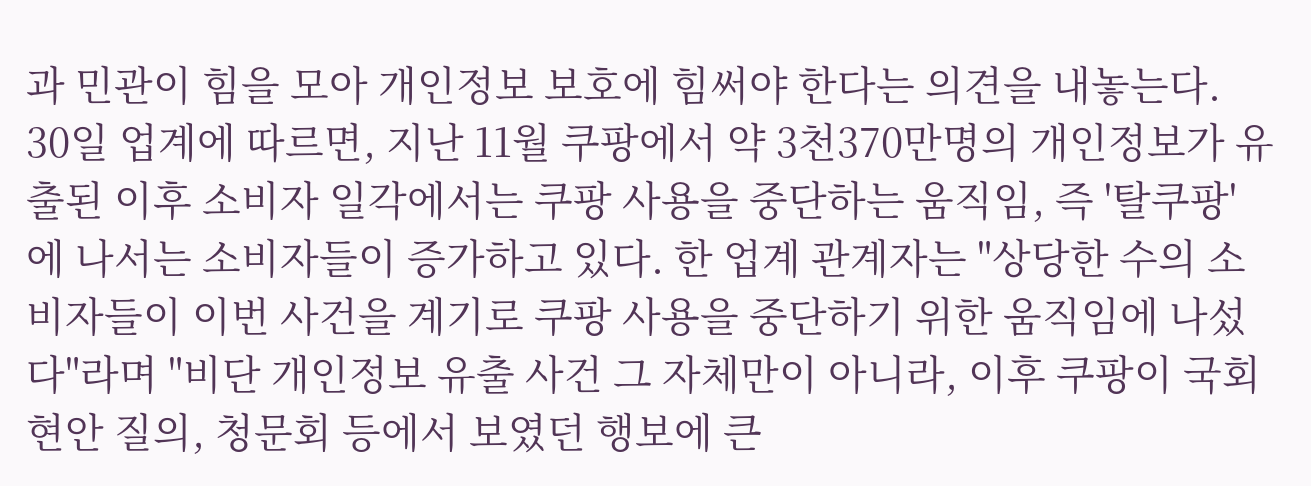과 민관이 힘을 모아 개인정보 보호에 힘써야 한다는 의견을 내놓는다. 30일 업계에 따르면, 지난 11월 쿠팡에서 약 3천370만명의 개인정보가 유출된 이후 소비자 일각에서는 쿠팡 사용을 중단하는 움직임, 즉 '탈쿠팡'에 나서는 소비자들이 증가하고 있다. 한 업계 관계자는 "상당한 수의 소비자들이 이번 사건을 계기로 쿠팡 사용을 중단하기 위한 움직임에 나섰다"라며 "비단 개인정보 유출 사건 그 자체만이 아니라, 이후 쿠팡이 국회 현안 질의, 청문회 등에서 보였던 행보에 큰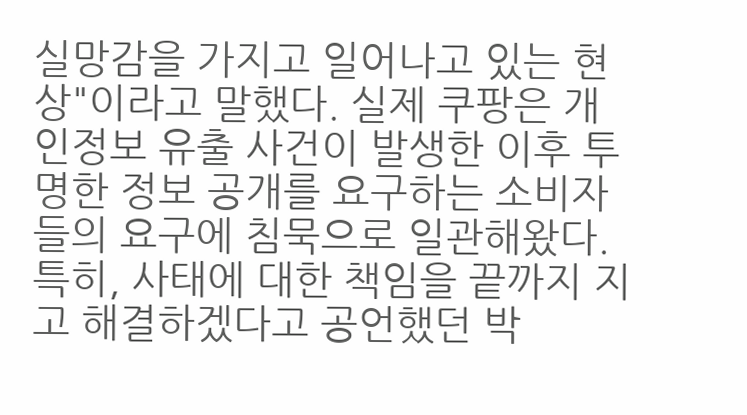실망감을 가지고 일어나고 있는 현상"이라고 말했다. 실제 쿠팡은 개인정보 유출 사건이 발생한 이후 투명한 정보 공개를 요구하는 소비자들의 요구에 침묵으로 일관해왔다. 특히, 사태에 대한 책임을 끝까지 지고 해결하겠다고 공언했던 박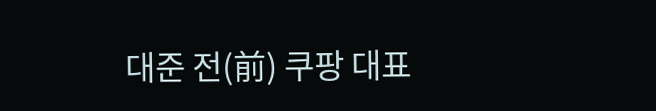대준 전(前) 쿠팡 대표